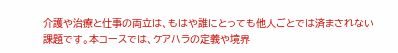介護や治療と仕事の両立は、もはや誰にとっても他人ごとでは済まされない課題です。本コースでは、ケアハラの定義や境界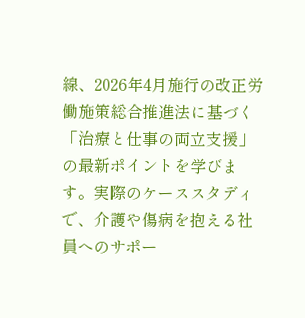線、2026年4月施行の改正労働施策総合推進法に基づく「治療と仕事の両立支援」の最新ポイントを学びます。実際のケーススタディで、介護や傷病を抱える社員へのサポー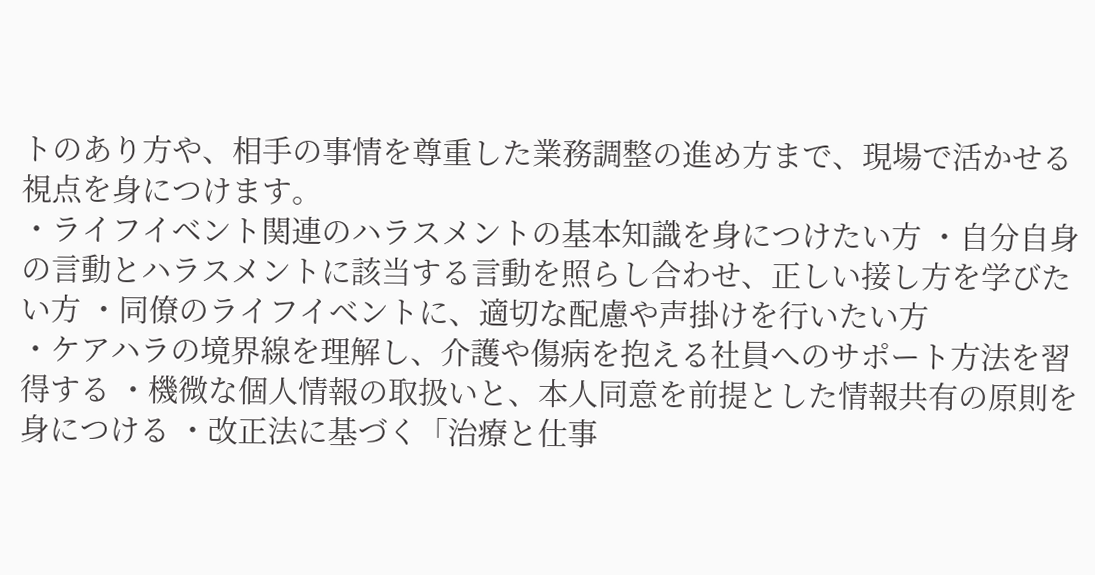トのあり方や、相手の事情を尊重した業務調整の進め方まで、現場で活かせる視点を身につけます。
・ライフイベント関連のハラスメントの基本知識を身につけたい方 ・自分自身の言動とハラスメントに該当する言動を照らし合わせ、正しい接し方を学びたい方 ・同僚のライフイベントに、適切な配慮や声掛けを行いたい方
・ケアハラの境界線を理解し、介護や傷病を抱える社員へのサポート方法を習得する ・機微な個人情報の取扱いと、本人同意を前提とした情報共有の原則を身につける ・改正法に基づく「治療と仕事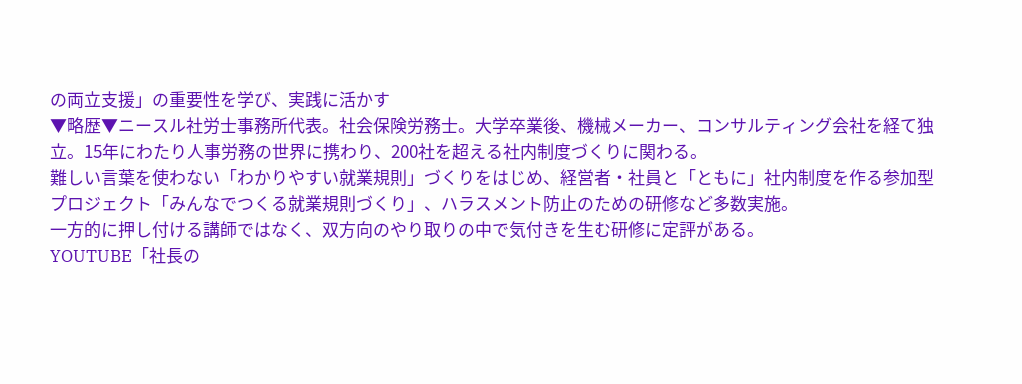の両立支援」の重要性を学び、実践に活かす
▼略歴▼ニースル社労士事務所代表。社会保険労務士。大学卒業後、機械メーカー、コンサルティング会社を経て独立。15年にわたり人事労務の世界に携わり、200社を超える社内制度づくりに関わる。
難しい言葉を使わない「わかりやすい就業規則」づくりをはじめ、経営者・社員と「ともに」社内制度を作る参加型プロジェクト「みんなでつくる就業規則づくり」、ハラスメント防止のための研修など多数実施。
一方的に押し付ける講師ではなく、双方向のやり取りの中で気付きを生む研修に定評がある。
YOUTUBE「社長の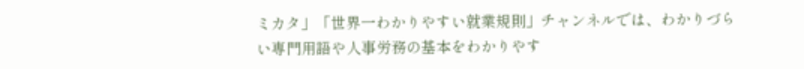ミカタ」「世界一わかりやすい就業規則」チャンネルでは、わかりづらい専門用語や人事労務の基本をわかりやす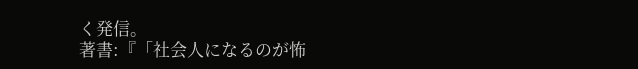く発信。
著書:『「社会人になるのが怖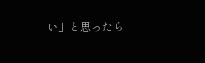い」と思ったら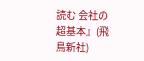読む 会社の超基本』(飛鳥新社)